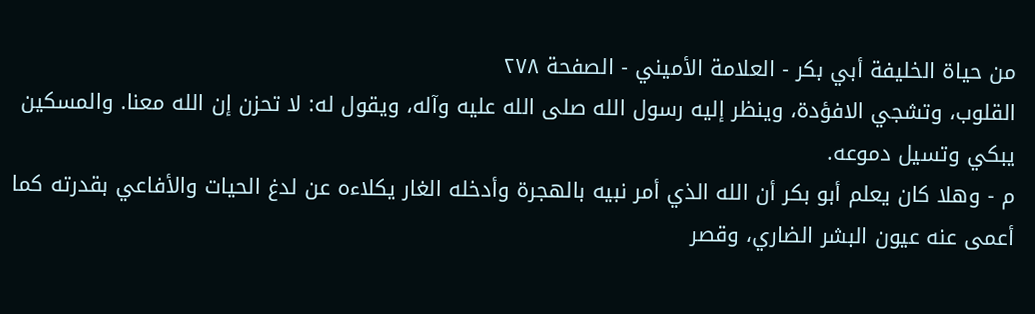من حياة الخليفة أبي بكر - العلامة الأميني - الصفحة ٢٧٨
القلوب، وتشجي الافؤدة، وينظر إليه رسول الله صلى الله عليه وآله، ويقول له: لا تحزن إن الله معنا. والمسكين يبكي وتسيل دموعه.
م - وهلا كان يعلم أبو بكر أن الله الذي أمر نبيه بالهجرة وأدخله الغار يكلاءه عن لدغ الحيات والأفاعي بقدرته كما أعمى عنه عيون البشر الضاري، وقصر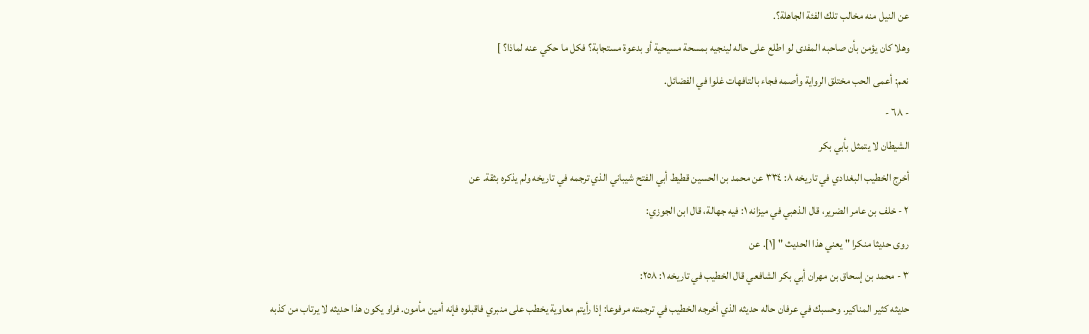عن النيل منه مخالب تلك الفئة الجاهلة؟.
وهلا كان يؤمن بأن صاحبه المفدى لو اطلع على حاله لينجيه بمسحة مسيحية أو بدعوة مستجابة؟ فكل ما حكي عنه لماذا؟ ]
نعم: أعمى الحب مختلق الرواية وأصمه فجاء بالتافهات غلوا في الفضائل.
- ٦٨ -
الشيطان لا يتمثل بأبي بكر
أخرج الخطيب البغدادي في تاريخه ٨: ٣٣٤ عن محمد بن الحسين قطيط أبي الفتح شيباني الذي ترجمه في تاريخه ولم يذكره بثقة. عن
٢ - خلف بن عامر الضرير، قال الذهبي في ميزانه ١: فيه جهالة، قال ابن الجوزي:
روى حديثا منكرا " يعني هذا الحديث " [١]. عن
٣ - محمد بن إسحاق بن مهران أبي بكر الشافعي قال الخطيب في تاريخه ١: ٢٥٨:
حديثه كثير المناكير. وحسبك في عرفان حاله حديثه الذي أخرجه الخطيب في ترجمته مرفوعا: إذا رأيتم معاوية يخطب على منبري فاقبلوه فإنه أمين مأمون. فراو يكون هذا حديثه لا يرتاب من كذبه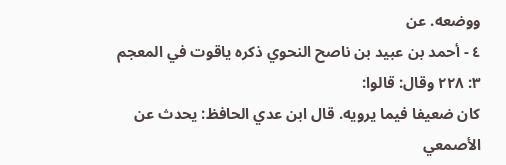ووضعه. عن
٤ - أحمد بن عبيد بن ناصح النحوي ذكره ياقوت في المعجم ٣: ٢٢٨ وقال: قالوا:
كان ضعيفا فيما يرويه. قال ابن عدي الحافظ: يحدث عن الأصمعي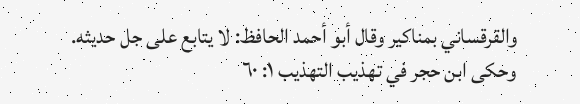والقرقساني بمناكير وقال أبو أحمد الحافظ: لا يتابع على جل حديثه.
وحكى ابن حجر في تهذيب التهذيب ١: ٦٠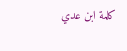كلمة ابن عدي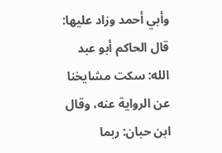وأبي أحمد وزاد عليها: قال الحاكم أبو عبد الله: سكت مشايخنا عن الرواية عنه، وقال ابن حبان: ربما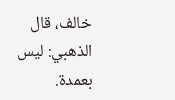خالف، قال الذهبي: ليس بعمدة.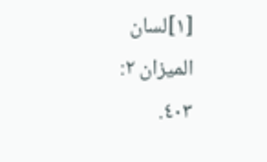[١]لسان الميزان ٢: ٤٠٣.